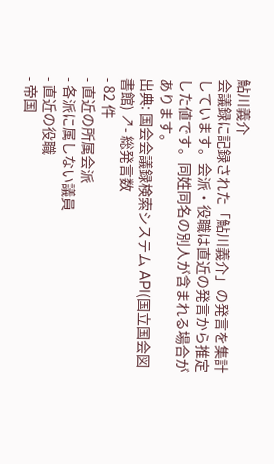鮎川義介
会議録に記録された「鮎川義介」の発言を集計しています。会派・役職は直近の発言から推定した値です。同姓同名の別人が含まれる場合があります。
出典: 国会会議録検索システム API(国立国会図書館) ↗- 総発言数
- 82 件
- 直近の所属会派
- 各派に属しない議員
- 直近の役職
- 帝国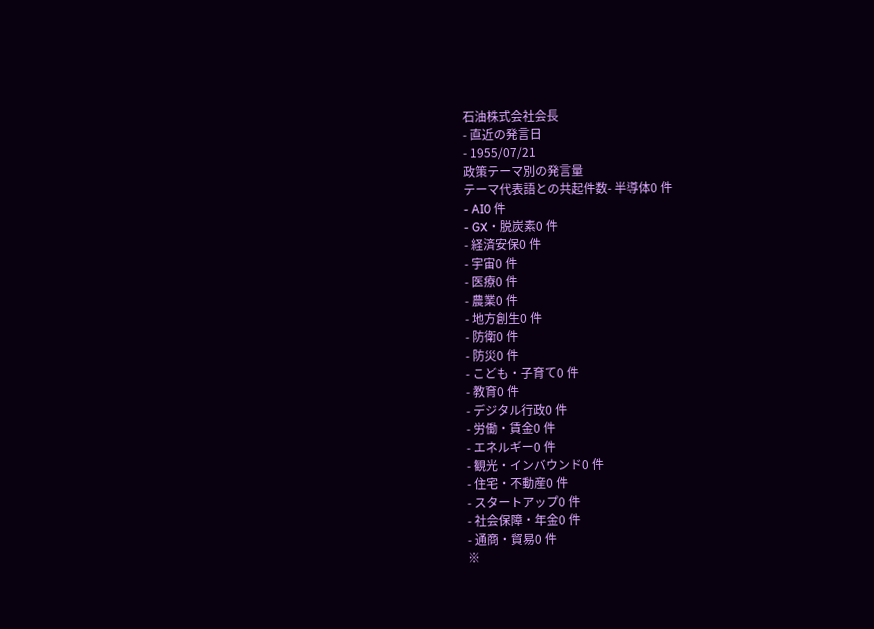石油株式会社会長
- 直近の発言日
- 1955/07/21
政策テーマ別の発言量
テーマ代表語との共起件数- 半導体0 件
- AI0 件
- GX・脱炭素0 件
- 経済安保0 件
- 宇宙0 件
- 医療0 件
- 農業0 件
- 地方創生0 件
- 防衛0 件
- 防災0 件
- こども・子育て0 件
- 教育0 件
- デジタル行政0 件
- 労働・賃金0 件
- エネルギー0 件
- 観光・インバウンド0 件
- 住宅・不動産0 件
- スタートアップ0 件
- 社会保障・年金0 件
- 通商・貿易0 件
※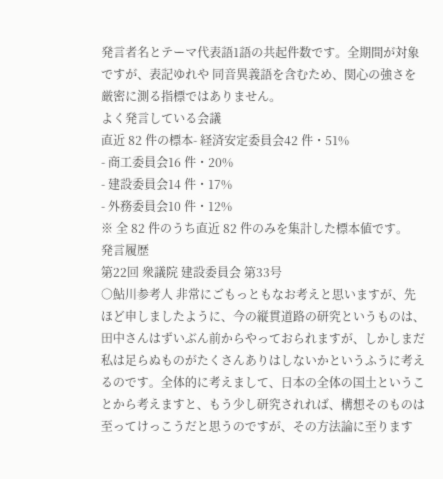発言者名とテーマ代表語1語の共起件数です。全期間が対象ですが、表記ゆれや 同音異義語を含むため、関心の強さを厳密に測る指標ではありません。
よく発言している会議
直近 82 件の標本- 経済安定委員会42 件・51%
- 商工委員会16 件・20%
- 建設委員会14 件・17%
- 外務委員会10 件・12%
※ 全 82 件のうち直近 82 件のみを集計した標本値です。
発言履歴
第22回 衆議院 建設委員会 第33号
○鮎川参考人 非常にごもっともなお考えと思いますが、先ほど申しましたように、今の縦貫道路の研究というものは、田中さんはずいぶん前からやっておられますが、しかしまだ私は足らぬものがたくさんありはしないかというふうに考えるのです。全体的に考えまして、日本の全体の国土ということから考えますと、もう少し研究されれば、構想そのものは至ってけっこうだと思うのですが、その方法論に至ります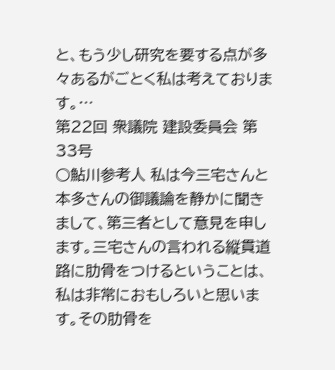と、もう少し研究を要する点が多々あるがごとく私は考えております。…
第22回 衆議院 建設委員会 第33号
○鮎川参考人 私は今三宅さんと本多さんの御議論を静かに聞きまして、第三者として意見を申します。三宅さんの言われる縦貫道路に肋骨をつけるということは、私は非常におもしろいと思います。その肋骨を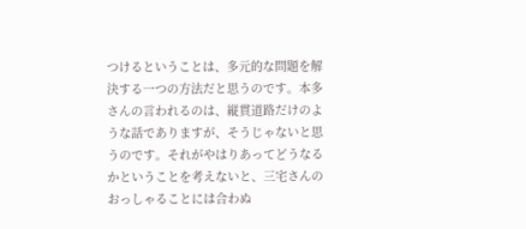つけるということは、多元的な問題を解決する一つの方法だと思うのです。本多さんの言われるのは、縦貫道路だけのような話でありますが、そうじゃないと思うのです。それがやはりあってどうなるかということを考えないと、三宅さんのおっしゃることには合わぬ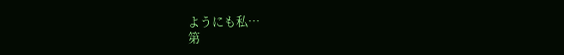ようにも私…
第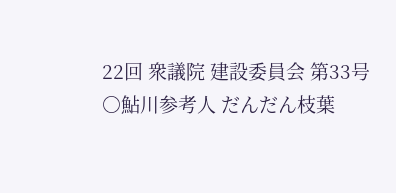22回 衆議院 建設委員会 第33号
○鮎川参考人 だんだん枝葉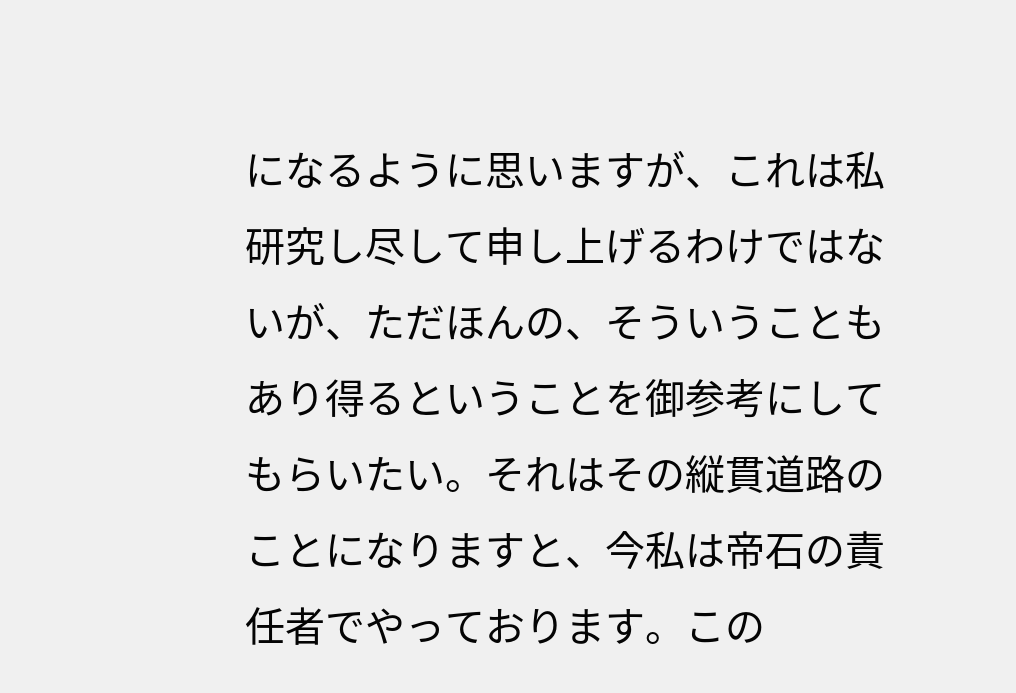になるように思いますが、これは私研究し尽して申し上げるわけではないが、ただほんの、そういうこともあり得るということを御参考にしてもらいたい。それはその縦貫道路のことになりますと、今私は帝石の責任者でやっております。この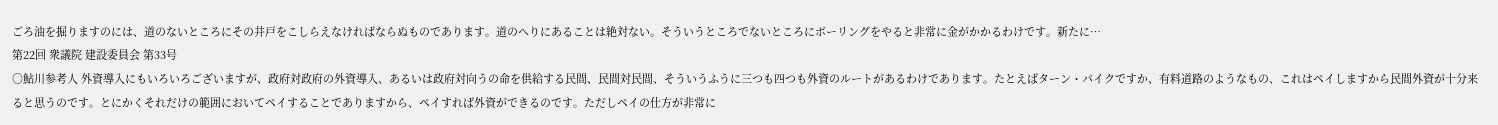ごろ油を掘りますのには、道のないところにその井戸をこしらえなければならぬものであります。道のへりにあることは絶対ない。そういうところでないところにボーリングをやると非常に金がかかるわけです。新たに…
第22回 衆議院 建設委員会 第33号
○鮎川参考人 外資導入にもいろいろございますが、政府対政府の外資導入、あるいは政府対向うの命を供給する民間、民間対民間、そういうふうに三つも四つも外資のルートがあるわけであります。たとえばターン・パイクですか、有料道路のようなもの、これはペイしますから民間外資が十分来ると思うのです。とにかくそれだけの範囲においてペイすることでありますから、ペイすれば外資ができるのです。ただしペイの仕方が非常に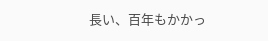長い、百年もかかっ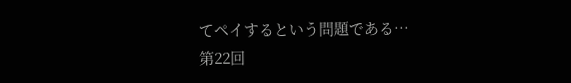てペイするという問題である…
第22回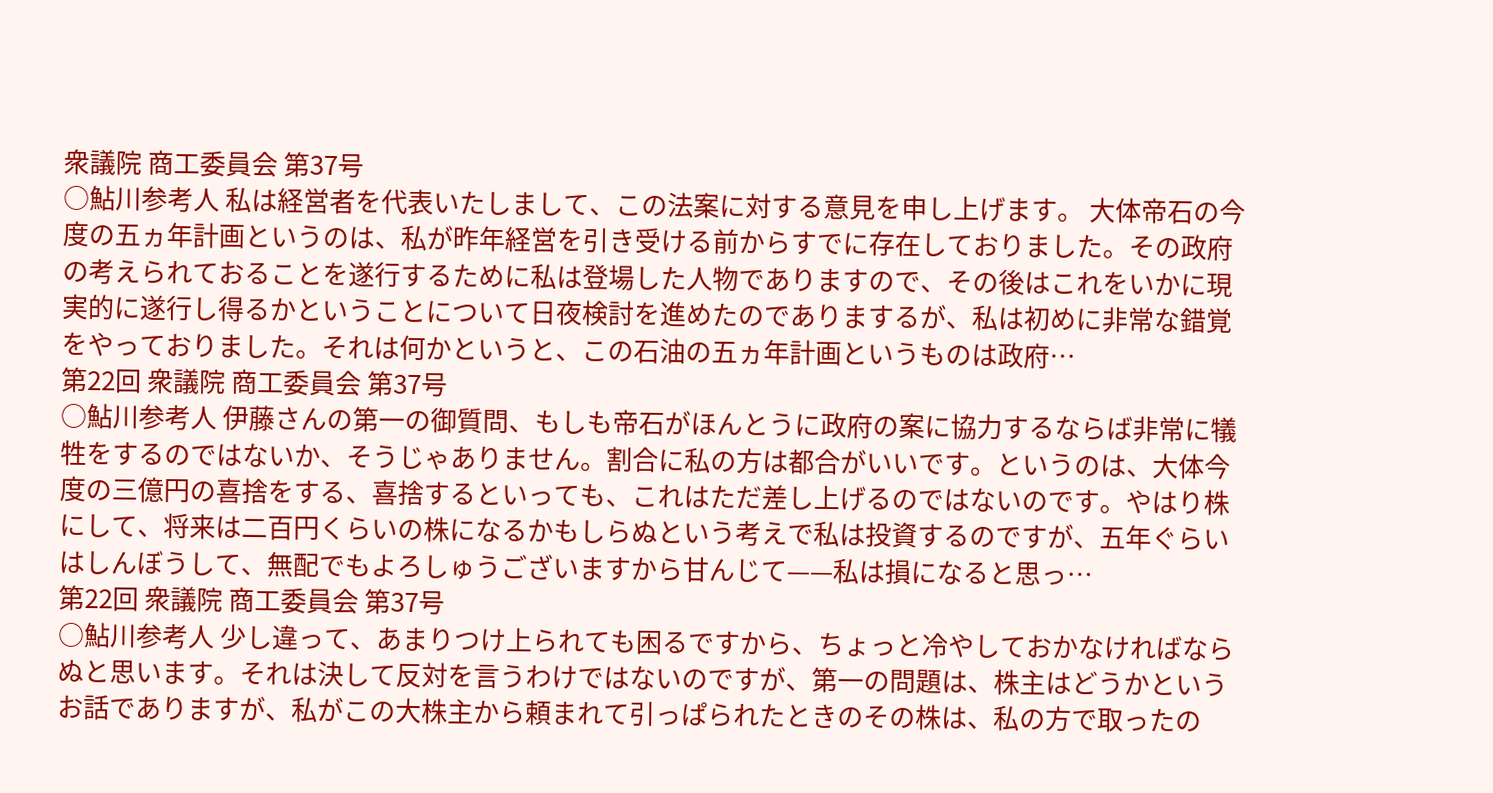衆議院 商工委員会 第37号
○鮎川参考人 私は経営者を代表いたしまして、この法案に対する意見を申し上げます。 大体帝石の今度の五ヵ年計画というのは、私が昨年経営を引き受ける前からすでに存在しておりました。その政府の考えられておることを遂行するために私は登場した人物でありますので、その後はこれをいかに現実的に遂行し得るかということについて日夜検討を進めたのでありまするが、私は初めに非常な錯覚をやっておりました。それは何かというと、この石油の五ヵ年計画というものは政府…
第22回 衆議院 商工委員会 第37号
○鮎川参考人 伊藤さんの第一の御質問、もしも帝石がほんとうに政府の案に協力するならば非常に犠牲をするのではないか、そうじゃありません。割合に私の方は都合がいいです。というのは、大体今度の三億円の喜捨をする、喜捨するといっても、これはただ差し上げるのではないのです。やはり株にして、将来は二百円くらいの株になるかもしらぬという考えで私は投資するのですが、五年ぐらいはしんぼうして、無配でもよろしゅうございますから甘んじて——私は損になると思っ…
第22回 衆議院 商工委員会 第37号
○鮎川参考人 少し違って、あまりつけ上られても困るですから、ちょっと冷やしておかなければならぬと思います。それは決して反対を言うわけではないのですが、第一の問題は、株主はどうかというお話でありますが、私がこの大株主から頼まれて引っぱられたときのその株は、私の方で取ったの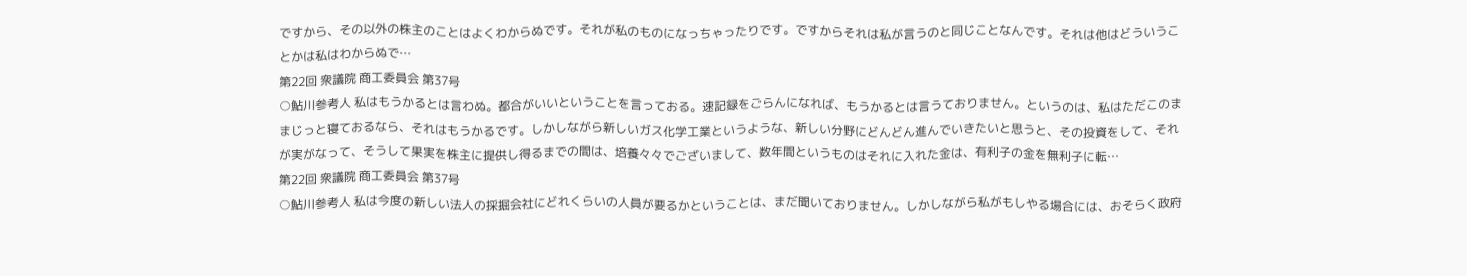ですから、その以外の株主のことはよくわからぬです。それが私のものになっちゃったりです。ですからそれは私が言うのと同じことなんです。それは他はどういうことかは私はわからぬで…
第22回 衆議院 商工委員会 第37号
○鮎川参考人 私はもうかるとは言わぬ。都合がいいということを言っておる。速記録をごらんになれば、もうかるとは言うておりません。というのは、私はただこのままじっと寝ておるなら、それはもうかるです。しかしながら新しいガス化学工業というような、新しい分野にどんどん進んでいきたいと思うと、その投資をして、それが実がなって、そうして果実を株主に提供し得るまでの間は、培養々々でございまして、数年間というものはそれに入れた金は、有利子の金を無利子に転…
第22回 衆議院 商工委員会 第37号
○鮎川参考人 私は今度の新しい法人の採掘会社にどれくらいの人員が要るかということは、まだ聞いておりません。しかしながら私がもしやる場合には、おそらく政府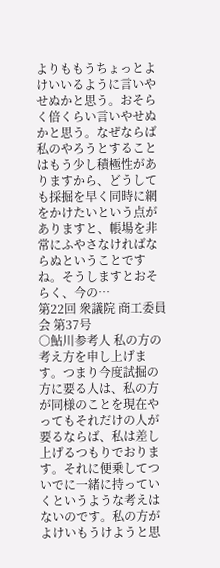よりももうちょっとよけいいるように言いやせぬかと思う。おそらく倍くらい言いやせぬかと思う。なぜならば私のやろうとすることはもう少し積極性がありますから、どうしても採掘を早く同時に網をかけたいという点がありますと、帳場を非常にふやさなければならぬということですね。そうしますとおそらく、今の…
第22回 衆議院 商工委員会 第37号
○鮎川参考人 私の方の考え方を申し上げます。つまり今度試掘の方に要る人は、私の方が同様のことを現在やってもそれだけの人が要るならば、私は差し上げるつもりでおります。それに便乗してついでに一緒に持っていくというような考えはないのです。私の方がよけいもうけようと思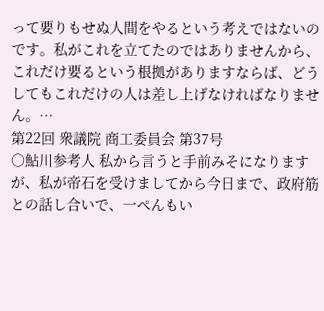って要りもせぬ人間をやるという考えではないのです。私がこれを立てたのではありませんから、これだけ要るという根拠がありますならば、どうしてもこれだけの人は差し上げなければなりません。…
第22回 衆議院 商工委員会 第37号
○鮎川参考人 私から言うと手前みそになりますが、私が帝石を受けましてから今日まで、政府筋との話し合いで、一ぺんもい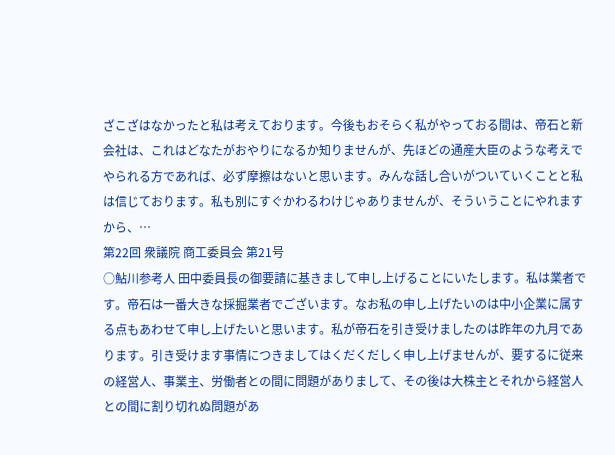ざこざはなかったと私は考えております。今後もおそらく私がやっておる間は、帝石と新会社は、これはどなたがおやりになるか知りませんが、先ほどの通産大臣のような考えでやられる方であれば、必ず摩擦はないと思います。みんな話し合いがついていくことと私は信じております。私も別にすぐかわるわけじゃありませんが、そういうことにやれますから、…
第22回 衆議院 商工委員会 第21号
○鮎川参考人 田中委員長の御要請に基きまして申し上げることにいたします。私は業者です。帝石は一番大きな採掘業者でございます。なお私の申し上げたいのは中小企業に属する点もあわせて申し上げたいと思います。私が帝石を引き受けましたのは昨年の九月であります。引き受けます事情につきましてはくだくだしく申し上げませんが、要するに従来の経営人、事業主、労働者との間に問題がありまして、その後は大株主とそれから経営人との間に割り切れぬ問題があ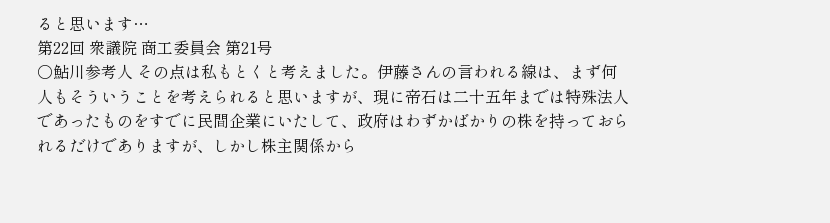ると思います…
第22回 衆議院 商工委員会 第21号
○鮎川参考人 その点は私もとくと考えました。伊藤さんの言われる線は、まず何人もそういうことを考えられると思いますが、現に帝石は二十五年までは特殊法人であったものをすでに民間企業にいたして、政府はわずかばかりの株を持っておられるだけでありますが、しかし株主関係から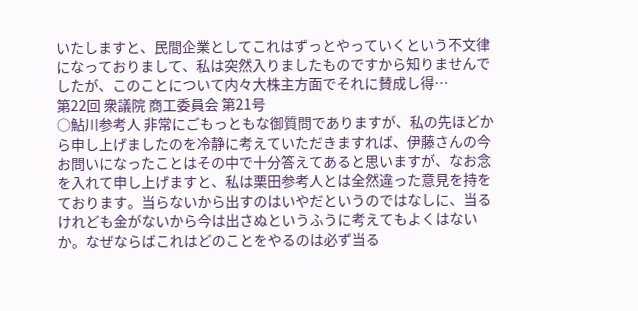いたしますと、民間企業としてこれはずっとやっていくという不文律になっておりまして、私は突然入りましたものですから知りませんでしたが、このことについて内々大株主方面でそれに賛成し得…
第22回 衆議院 商工委員会 第21号
○鮎川参考人 非常にごもっともな御質問でありますが、私の先ほどから申し上げましたのを冷静に考えていただきますれば、伊藤さんの今お問いになったことはその中で十分答えてあると思いますが、なお念を入れて申し上げますと、私は栗田参考人とは全然違った意見を持をております。当らないから出すのはいやだというのではなしに、当るけれども金がないから今は出さぬというふうに考えてもよくはないか。なぜならばこれはどのことをやるのは必ず当る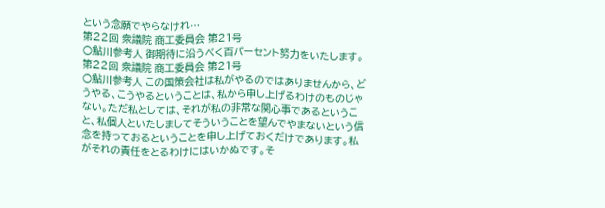という念願でやらなけれ…
第22回 衆議院 商工委員会 第21号
○鮎川参考人 御期待に沿うべく百パーセント努力をいたします。
第22回 衆議院 商工委員会 第21号
○鮎川参考人 この国策会社は私がやるのではありませんから、どうやる、こうやるということは、私から申し上げるわけのものじゃない。ただ私としては、それが私の非常な関心事であるということ、私個人といたしましてそういうことを望んでやまないという信念を持っておるということを申し上げておくだけであります。私がそれの責任をとるわけにはいかぬです。そ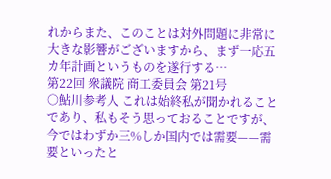れからまた、このことは対外問題に非常に大きな影響がございますから、まず一応五カ年計画というものを遂行する…
第22回 衆議院 商工委員会 第21号
○鮎川参考人 これは始終私が聞かれることであり、私もそう思っておることですが、今ではわずか三%しか国内では需要——需要といったと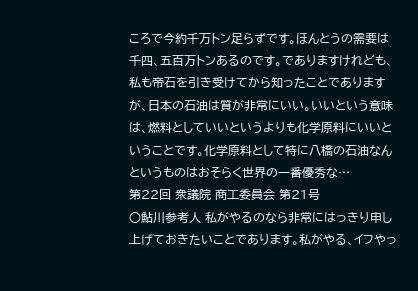ころで今約千万トン足らずです。ほんとうの需要は千四、五百万トンあるのです。でありますけれども、私も帝石を引き受けてから知ったことでありますが、日本の石油は質が非常にいい。いいという意味は、燃料としていいというよりも化学原料にいいということです。化学原料として特に八橋の石油なんというものはおそらく世界の一番優秀な…
第22回 衆議院 商工委員会 第21号
○鮎川参考人 私がやるのなら非常にはっきり申し上げておきたいことであります。私がやる、イフやっ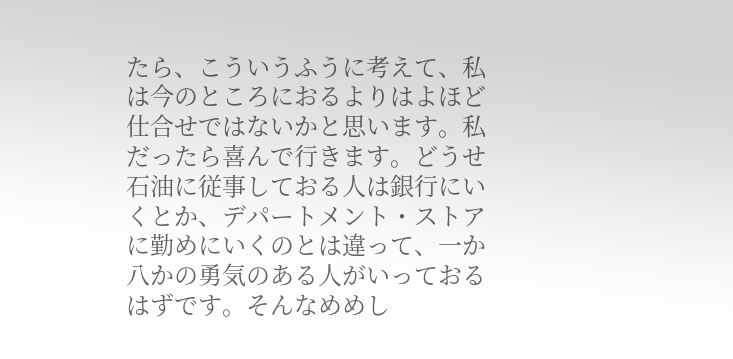たら、こういうふうに考えて、私は今のところにおるよりはよほど仕合せではないかと思います。私だったら喜んで行きます。どうせ石油に従事しておる人は銀行にいくとか、デパートメント・ストアに勤めにいくのとは違って、一か八かの勇気のある人がいっておるはずです。そんなめめし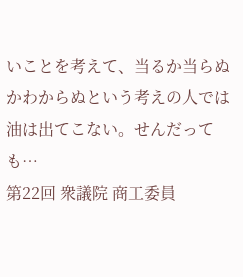いことを考えて、当るか当らぬかわからぬという考えの人では油は出てこない。せんだっても…
第22回 衆議院 商工委員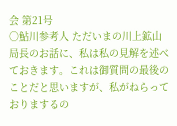会 第21号
○鮎川参考人 ただいまの川上鉱山局長のお話に、私は私の見解を述べておきます。これは御質問の最後のことだと思いますが、私がねらっておりまするの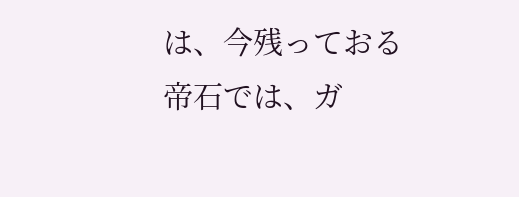は、今残っておる帝石では、ガ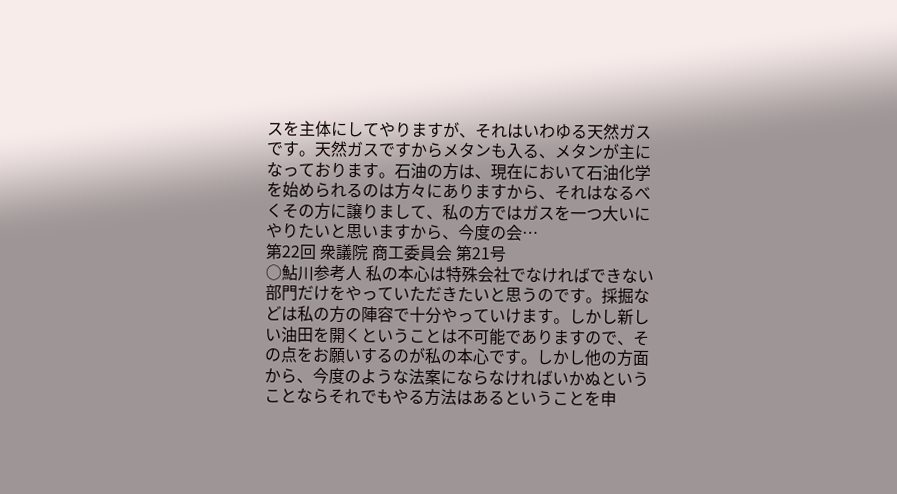スを主体にしてやりますが、それはいわゆる天然ガスです。天然ガスですからメタンも入る、メタンが主になっております。石油の方は、現在において石油化学を始められるのは方々にありますから、それはなるべくその方に譲りまして、私の方ではガスを一つ大いにやりたいと思いますから、今度の会…
第22回 衆議院 商工委員会 第21号
○鮎川参考人 私の本心は特殊会社でなければできない部門だけをやっていただきたいと思うのです。採掘などは私の方の陣容で十分やっていけます。しかし新しい油田を開くということは不可能でありますので、その点をお願いするのが私の本心です。しかし他の方面から、今度のような法案にならなければいかぬということならそれでもやる方法はあるということを申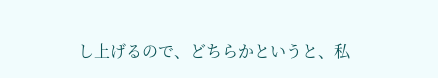し上げるので、どちらかというと、私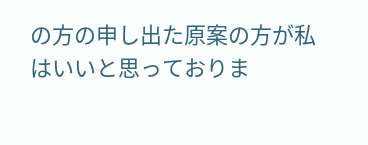の方の申し出た原案の方が私はいいと思っておりま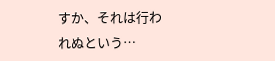すか、それは行われぬという…